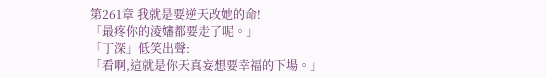第261章 我就是要逆天改她的命!
「最疼你的淩嬸都要走了呢。」
「丁深」低笑出聲:
「看啊,這就是你天真妄想要幸福的下場。」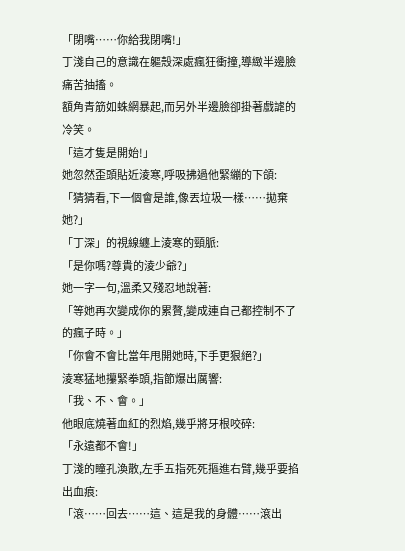「閉嘴……你給我閉嘴!」
丁淺自己的意識在軀殼深處瘋狂衝撞,導緻半邊臉痛苦抽搐。
額角青筋如蛛網暴起,而另外半邊臉卻掛著戲謔的冷笑。
「這才隻是開始!」
她忽然歪頭貼近淩寒,呼吸拂過他緊繃的下頜:
「猜猜看,下一個會是誰,像丟垃圾一樣……拋棄她?」
「丁深」的視線纏上淩寒的頸脈:
「是你嗎?尊貴的淩少爺?」
她一字一句,溫柔又殘忍地說著:
「等她再次變成你的累贅,變成連自己都控制不了的瘋子時。」
「你會不會比當年甩開她時,下手更狠絕?」
淩寒猛地攥緊拳頭,指節爆出厲響:
「我、不、會。」
他眼底燒著血紅的烈焰,幾乎將牙根咬碎:
「永遠都不會!」
丁淺的瞳孔渙散,左手五指死死摳進右臂,幾乎要掐出血痕:
「滾……回去……這、這是我的身體……滾出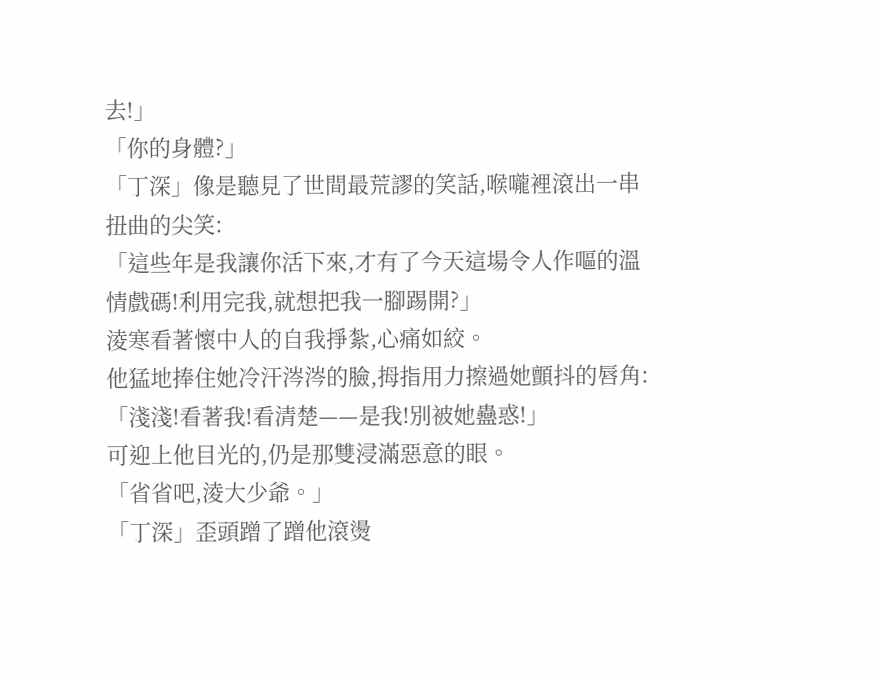去!」
「你的身體?」
「丁深」像是聽見了世間最荒謬的笑話,喉嚨裡滾出一串扭曲的尖笑:
「這些年是我讓你活下來,才有了今天這場令人作嘔的溫情戲碼!利用完我,就想把我一腳踢開?」
淩寒看著懷中人的自我掙紮,心痛如絞。
他猛地捧住她冷汗涔涔的臉,拇指用力擦過她顫抖的唇角:
「淺淺!看著我!看清楚——是我!別被她蠱惑!」
可迎上他目光的,仍是那雙浸滿惡意的眼。
「省省吧,淩大少爺。」
「丁深」歪頭蹭了蹭他滾燙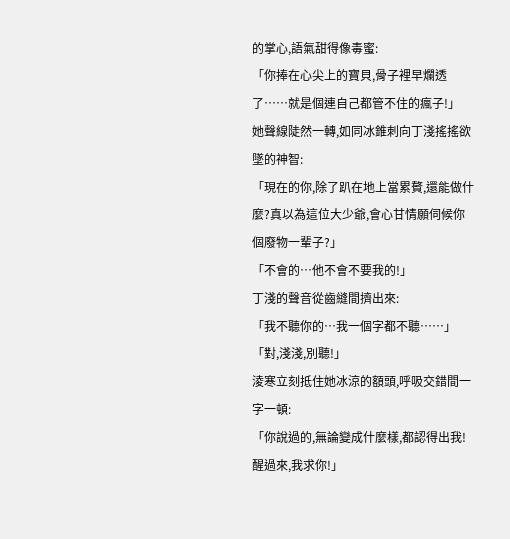的掌心,語氣甜得像毒蜜:
「你捧在心尖上的寶貝,骨子裡早爛透了……就是個連自己都管不住的瘋子!」
她聲線陡然一轉,如同冰錐刺向丁淺搖搖欲墜的神智:
「現在的你,除了趴在地上當累贅,還能做什麼?真以為這位大少爺,會心甘情願伺候你個廢物一輩子?」
「不會的…他不會不要我的!」
丁淺的聲音從齒縫間擠出來:
「我不聽你的…我一個字都不聽……」
「對,淺淺,別聽!」
淩寒立刻抵住她冰涼的額頭,呼吸交錯間一字一頓:
「你說過的,無論變成什麼樣,都認得出我!醒過來,我求你!」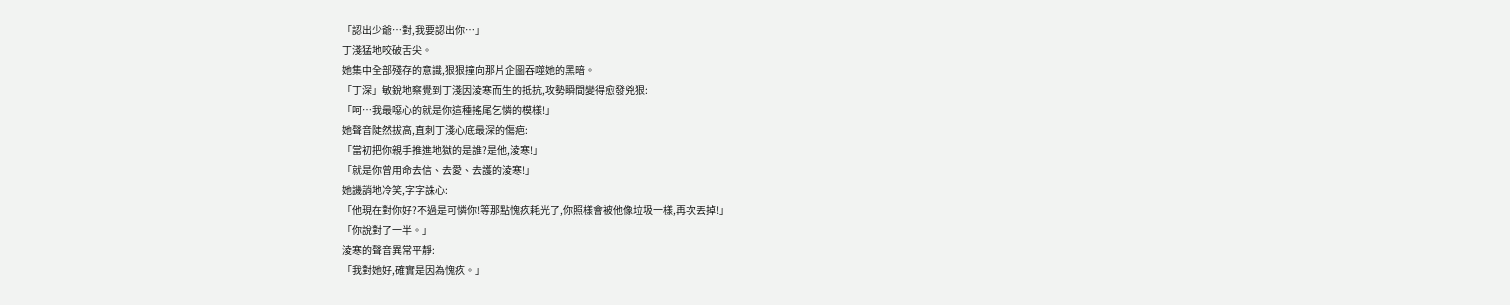「認出少爺…對,我要認出你…」
丁淺猛地咬破舌尖。
她集中全部殘存的意識,狠狠撞向那片企圖吞噬她的黑暗。
「丁深」敏銳地察覺到丁淺因淩寒而生的抵抗,攻勢瞬間變得愈發兇狠:
「呵…我最噁心的就是你這種搖尾乞憐的模樣!」
她聲音陡然拔高,直刺丁淺心底最深的傷疤:
「當初把你親手推進地獄的是誰?是他,淩寒!」
「就是你曾用命去信、去愛、去護的淩寒!」
她譏誚地冷笑,字字誅心:
「他現在對你好?不過是可憐你!等那點愧疚耗光了,你照樣會被他像垃圾一樣,再次丟掉!」
「你說對了一半。」
淩寒的聲音異常平靜:
「我對她好,確實是因為愧疚。」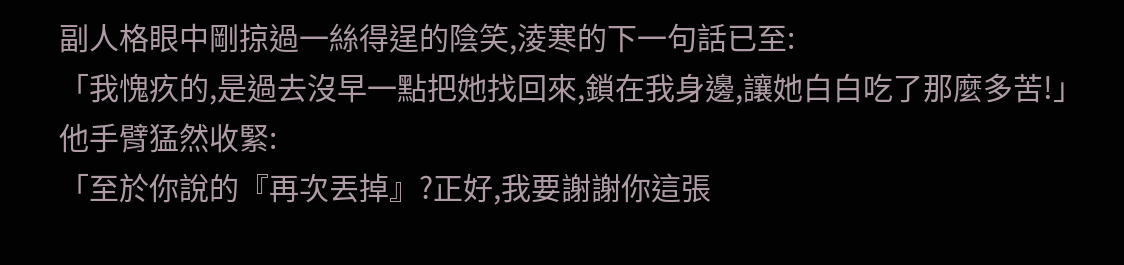副人格眼中剛掠過一絲得逞的陰笑,淩寒的下一句話已至:
「我愧疚的,是過去沒早一點把她找回來,鎖在我身邊,讓她白白吃了那麼多苦!」
他手臂猛然收緊:
「至於你說的『再次丟掉』?正好,我要謝謝你這張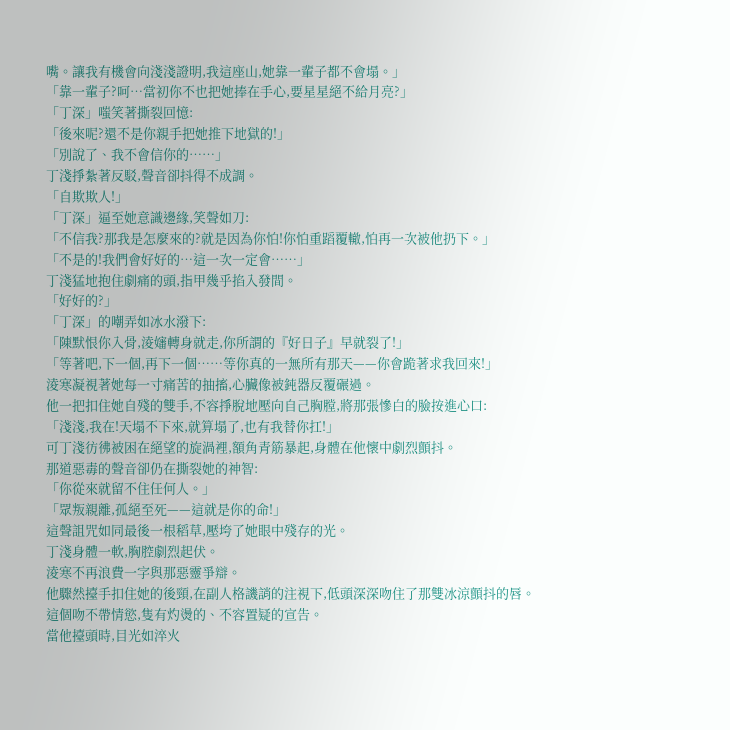嘴。讓我有機會向淺淺證明,我這座山,她靠一輩子都不會塌。」
「靠一輩子?呵…當初你不也把她捧在手心,要星星絕不給月亮?」
「丁深」嗤笑著撕裂回憶:
「後來呢?還不是你親手把她推下地獄的!」
「別說了、我不會信你的……」
丁淺掙紮著反駁,聲音卻抖得不成調。
「自欺欺人!」
「丁深」逼至她意識邊緣,笑聲如刀:
「不信我?那我是怎麼來的?就是因為你怕!你怕重蹈覆轍,怕再一次被他扔下。」
「不是的!我們會好好的…這一次一定會……」
丁淺猛地抱住劇痛的頭,指甲幾乎掐入發間。
「好好的?」
「丁深」的嘲弄如冰水潑下:
「陳默恨你入骨,淩嬸轉身就走,你所謂的『好日子』早就裂了!」
「等著吧,下一個,再下一個……等你真的一無所有那天——你會跪著求我回來!」
淩寒凝視著她每一寸痛苦的抽搐,心臟像被鈍器反覆碾過。
他一把扣住她自殘的雙手,不容掙脫地壓向自己胸膛,將那張慘白的臉按進心口:
「淺淺,我在!天塌不下來,就算塌了,也有我替你扛!」
可丁淺彷彿被困在絕望的旋渦裡,額角青筋暴起,身體在他懷中劇烈顫抖。
那道惡毒的聲音卻仍在撕裂她的神智:
「你從來就留不住任何人。」
「眾叛親離,孤絕至死——這就是你的命!」
這聲詛咒如同最後一根稻草,壓垮了她眼中殘存的光。
丁淺身體一軟,胸腔劇烈起伏。
淩寒不再浪費一字與那惡靈爭辯。
他驟然擡手扣住她的後頸,在副人格譏誚的注視下,低頭深深吻住了那雙冰涼顫抖的唇。
這個吻不帶情慾,隻有灼燙的、不容置疑的宣告。
當他擡頭時,目光如淬火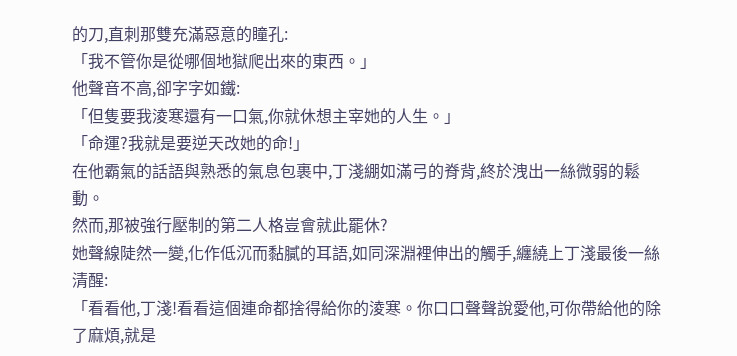的刀,直刺那雙充滿惡意的瞳孔:
「我不管你是從哪個地獄爬出來的東西。」
他聲音不高,卻字字如鐵:
「但隻要我淩寒還有一口氣,你就休想主宰她的人生。」
「命運?我就是要逆天改她的命!」
在他霸氣的話語與熟悉的氣息包裹中,丁淺綳如滿弓的脊背,終於洩出一絲微弱的鬆動。
然而,那被強行壓制的第二人格豈會就此罷休?
她聲線陡然一變,化作低沉而黏膩的耳語,如同深淵裡伸出的觸手,纏繞上丁淺最後一絲清醒:
「看看他,丁淺!看看這個連命都捨得給你的淩寒。你口口聲聲說愛他,可你帶給他的除了麻煩,就是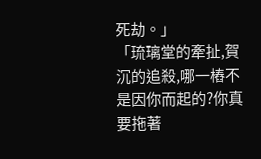死劫。」
「琉璃堂的牽扯,賀沉的追殺,哪一樁不是因你而起的?你真要拖著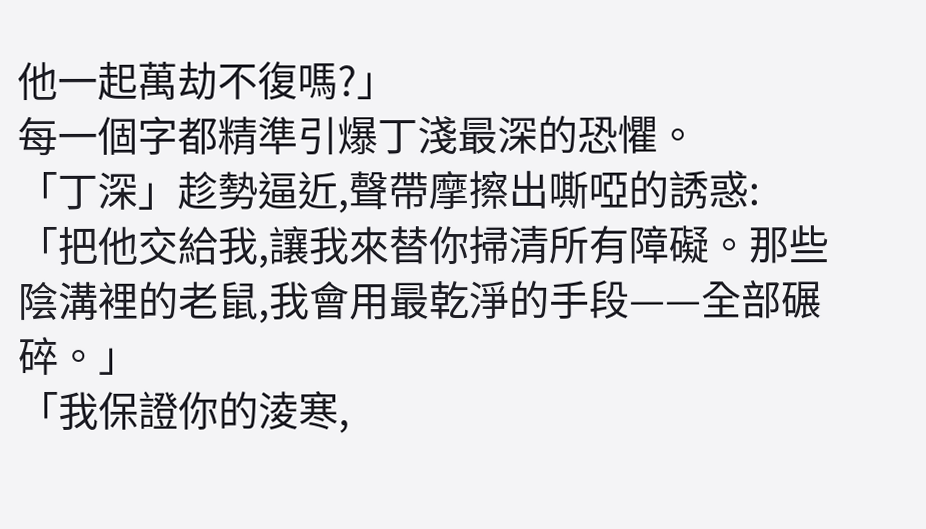他一起萬劫不復嗎?」
每一個字都精準引爆丁淺最深的恐懼。
「丁深」趁勢逼近,聲帶摩擦出嘶啞的誘惑:
「把他交給我,讓我來替你掃清所有障礙。那些陰溝裡的老鼠,我會用最乾淨的手段——全部碾碎。」
「我保證你的淩寒,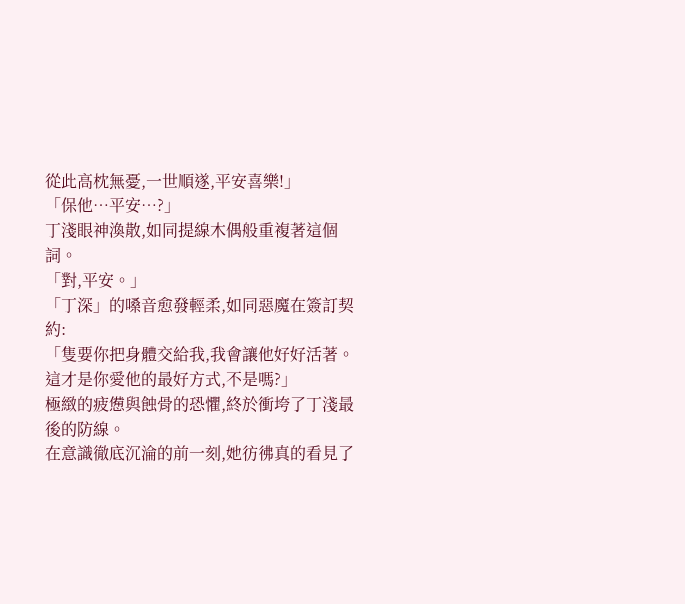從此高枕無憂,一世順遂,平安喜樂!」
「保他…平安…?」
丁淺眼神渙散,如同提線木偶般重複著這個詞。
「對,平安。」
「丁深」的嗓音愈發輕柔,如同惡魔在簽訂契約:
「隻要你把身體交給我,我會讓他好好活著。這才是你愛他的最好方式,不是嗎?」
極緻的疲憊與蝕骨的恐懼,終於衝垮了丁淺最後的防線。
在意識徹底沉淪的前一刻,她彷彿真的看見了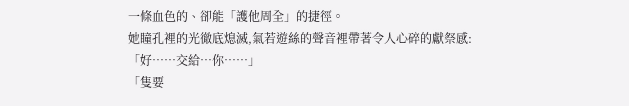一條血色的、卻能「護他周全」的捷徑。
她瞳孔裡的光徹底熄滅,氣若遊絲的聲音裡帶著令人心碎的獻祭感:
「好……交給…你……」
「隻要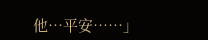他…平安……」